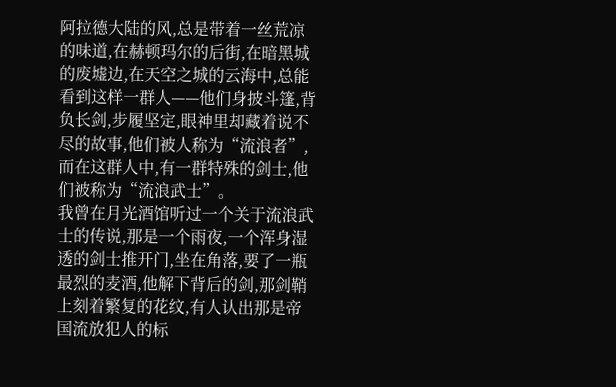阿拉德大陆的风,总是带着一丝荒凉的味道,在赫顿玛尔的后街,在暗黑城的废墟边,在天空之城的云海中,总能看到这样一群人——他们身披斗篷,背负长剑,步履坚定,眼神里却藏着说不尽的故事,他们被人称为“流浪者”,而在这群人中,有一群特殊的剑士,他们被称为“流浪武士”。
我曾在月光酒馆听过一个关于流浪武士的传说,那是一个雨夜,一个浑身湿透的剑士推开门,坐在角落,要了一瓶最烈的麦酒,他解下背后的剑,那剑鞘上刻着繁复的花纹,有人认出那是帝国流放犯人的标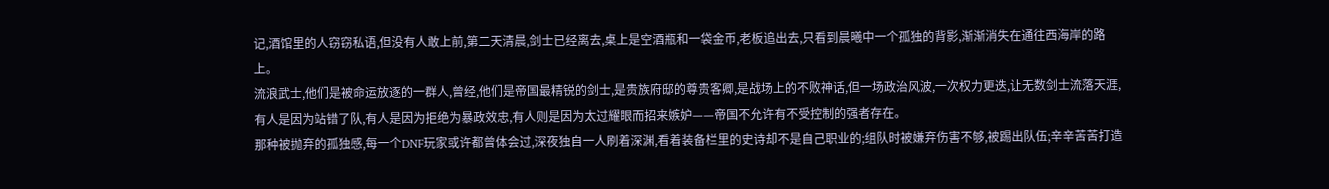记,酒馆里的人窃窃私语,但没有人敢上前,第二天清晨,剑士已经离去,桌上是空酒瓶和一袋金币,老板追出去,只看到晨曦中一个孤独的背影,渐渐消失在通往西海岸的路上。
流浪武士,他们是被命运放逐的一群人,曾经,他们是帝国最精锐的剑士,是贵族府邸的尊贵客卿,是战场上的不败神话,但一场政治风波,一次权力更迭,让无数剑士流落天涯,有人是因为站错了队,有人是因为拒绝为暴政效忠,有人则是因为太过耀眼而招来嫉妒——帝国不允许有不受控制的强者存在。
那种被抛弃的孤独感,每一个DNF玩家或许都曾体会过,深夜独自一人刷着深渊,看着装备栏里的史诗却不是自己职业的;组队时被嫌弃伤害不够,被踢出队伍;辛辛苦苦打造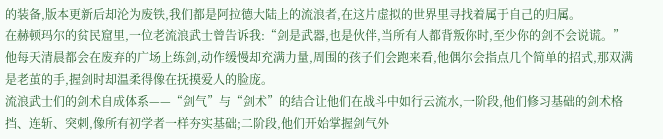的装备,版本更新后却沦为废铁,我们都是阿拉德大陆上的流浪者,在这片虚拟的世界里寻找着属于自己的归属。
在赫顿玛尔的贫民窟里,一位老流浪武士曾告诉我:“剑是武器,也是伙伴,当所有人都背叛你时,至少你的剑不会说谎。”他每天清晨都会在废弃的广场上练剑,动作缓慢却充满力量,周围的孩子们会跑来看,他偶尔会指点几个简单的招式,那双满是老茧的手,握剑时却温柔得像在抚摸爱人的脸庞。
流浪武士们的剑术自成体系——“剑气”与“剑术”的结合让他们在战斗中如行云流水,一阶段,他们修习基础的剑术格挡、连斩、突刺,像所有初学者一样夯实基础;二阶段,他们开始掌握剑气外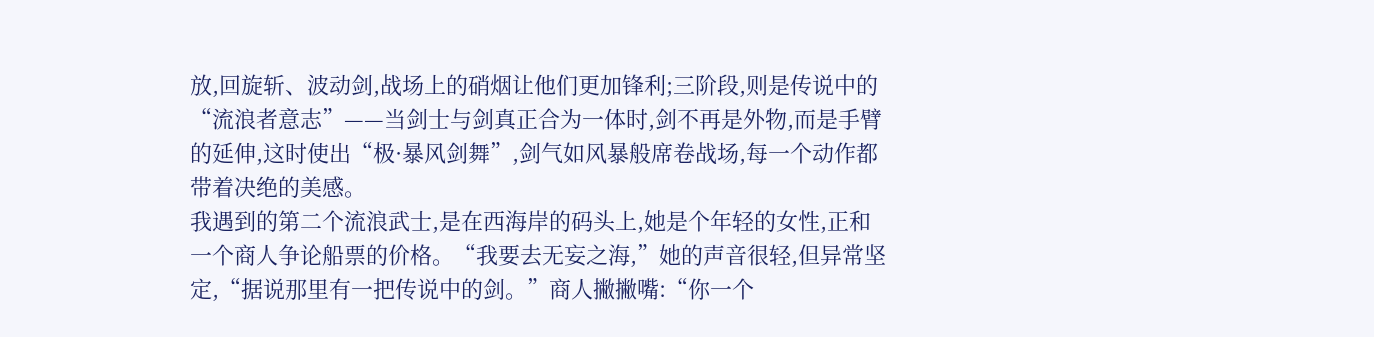放,回旋斩、波动剑,战场上的硝烟让他们更加锋利;三阶段,则是传说中的“流浪者意志”——当剑士与剑真正合为一体时,剑不再是外物,而是手臂的延伸,这时使出“极·暴风剑舞”,剑气如风暴般席卷战场,每一个动作都带着决绝的美感。
我遇到的第二个流浪武士,是在西海岸的码头上,她是个年轻的女性,正和一个商人争论船票的价格。“我要去无妄之海,”她的声音很轻,但异常坚定,“据说那里有一把传说中的剑。”商人撇撇嘴:“你一个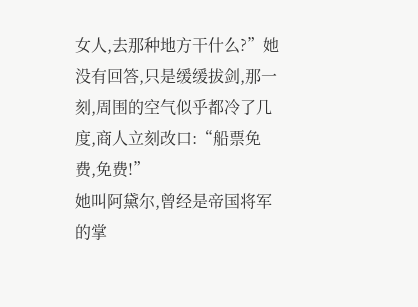女人,去那种地方干什么?”她没有回答,只是缓缓拔剑,那一刻,周围的空气似乎都冷了几度,商人立刻改口:“船票免费,免费!”
她叫阿黛尔,曾经是帝国将军的掌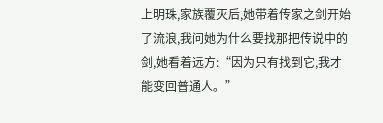上明珠,家族覆灭后,她带着传家之剑开始了流浪,我问她为什么要找那把传说中的剑,她看着远方:“因为只有找到它,我才能变回普通人。”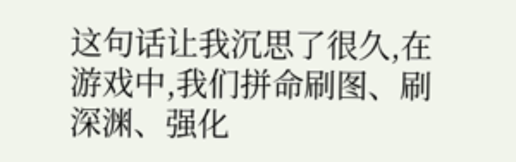这句话让我沉思了很久,在游戏中,我们拼命刷图、刷深渊、强化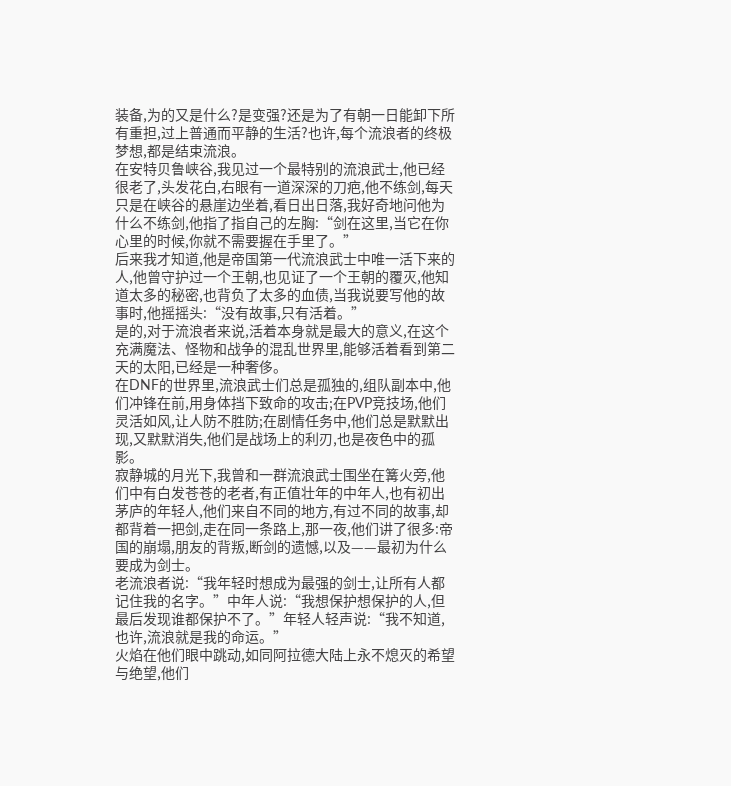装备,为的又是什么?是变强?还是为了有朝一日能卸下所有重担,过上普通而平静的生活?也许,每个流浪者的终极梦想,都是结束流浪。
在安特贝鲁峡谷,我见过一个最特别的流浪武士,他已经很老了,头发花白,右眼有一道深深的刀疤,他不练剑,每天只是在峡谷的悬崖边坐着,看日出日落,我好奇地问他为什么不练剑,他指了指自己的左胸:“剑在这里,当它在你心里的时候,你就不需要握在手里了。”
后来我才知道,他是帝国第一代流浪武士中唯一活下来的人,他曾守护过一个王朝,也见证了一个王朝的覆灭,他知道太多的秘密,也背负了太多的血债,当我说要写他的故事时,他摇摇头:“没有故事,只有活着。”
是的,对于流浪者来说,活着本身就是最大的意义,在这个充满魔法、怪物和战争的混乱世界里,能够活着看到第二天的太阳,已经是一种奢侈。
在DNF的世界里,流浪武士们总是孤独的,组队副本中,他们冲锋在前,用身体挡下致命的攻击;在PVP竞技场,他们灵活如风,让人防不胜防;在剧情任务中,他们总是默默出现,又默默消失,他们是战场上的利刃,也是夜色中的孤影。
寂静城的月光下,我曾和一群流浪武士围坐在篝火旁,他们中有白发苍苍的老者,有正值壮年的中年人,也有初出茅庐的年轻人,他们来自不同的地方,有过不同的故事,却都背着一把剑,走在同一条路上,那一夜,他们讲了很多:帝国的崩塌,朋友的背叛,断剑的遗憾,以及——最初为什么要成为剑士。
老流浪者说:“我年轻时想成为最强的剑士,让所有人都记住我的名字。”中年人说:“我想保护想保护的人,但最后发现谁都保护不了。”年轻人轻声说:“我不知道,也许,流浪就是我的命运。”
火焰在他们眼中跳动,如同阿拉德大陆上永不熄灭的希望与绝望,他们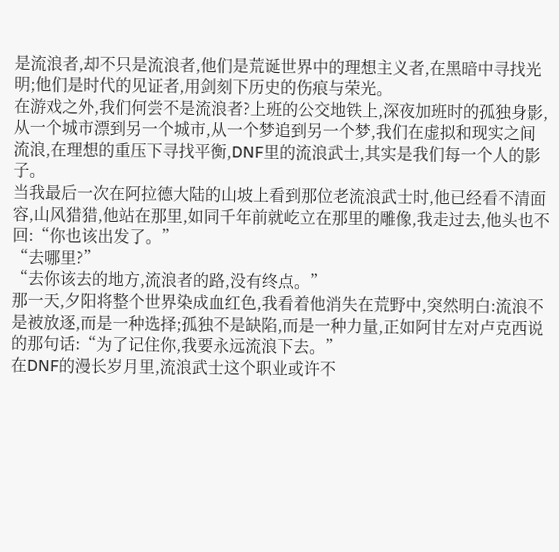是流浪者,却不只是流浪者,他们是荒诞世界中的理想主义者,在黑暗中寻找光明;他们是时代的见证者,用剑刻下历史的伤痕与荣光。
在游戏之外,我们何尝不是流浪者?上班的公交地铁上,深夜加班时的孤独身影,从一个城市漂到另一个城市,从一个梦追到另一个梦,我们在虚拟和现实之间流浪,在理想的重压下寻找平衡,DNF里的流浪武士,其实是我们每一个人的影子。
当我最后一次在阿拉德大陆的山坡上看到那位老流浪武士时,他已经看不清面容,山风猎猎,他站在那里,如同千年前就屹立在那里的雕像,我走过去,他头也不回:“你也该出发了。”
“去哪里?”
“去你该去的地方,流浪者的路,没有终点。”
那一天,夕阳将整个世界染成血红色,我看着他消失在荒野中,突然明白:流浪不是被放逐,而是一种选择;孤独不是缺陷,而是一种力量,正如阿甘左对卢克西说的那句话:“为了记住你,我要永远流浪下去。”
在DNF的漫长岁月里,流浪武士这个职业或许不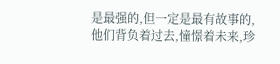是最强的,但一定是最有故事的,他们背负着过去,憧憬着未来,珍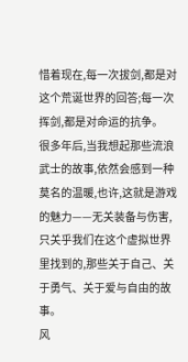惜着现在,每一次拔剑,都是对这个荒诞世界的回答;每一次挥剑,都是对命运的抗争。
很多年后,当我想起那些流浪武士的故事,依然会感到一种莫名的温暖,也许,这就是游戏的魅力——无关装备与伤害,只关乎我们在这个虚拟世界里找到的,那些关于自己、关于勇气、关于爱与自由的故事。
风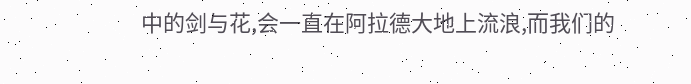中的剑与花,会一直在阿拉德大地上流浪,而我们的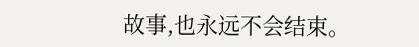故事,也永远不会结束。